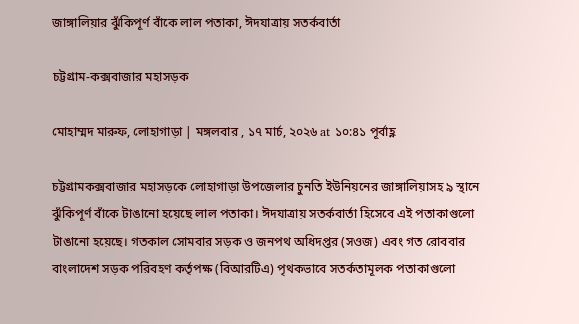জাঙ্গালিয়ার ঝুঁকিপূর্ণ বাঁকে লাল পতাকা, ঈদযাত্রায় সতর্কবার্তা

চট্টগ্রাম-কক্সবাজার মহাসড়ক

মোহাম্মদ মারুফ, লোহাগাড়া | মঙ্গলবার , ১৭ মার্চ, ২০২৬ at ১০:৪১ পূর্বাহ্ণ

চট্টগ্রামকক্সবাজার মহাসড়কে লোহাগাড়া উপজেলার চুনতি ইউনিয়নের জাঙ্গালিয়াসহ ৯ স্থানে ঝুঁকিপূর্ণ বাঁকে টাঙানো হয়েছে লাল পতাকা। ঈদযাত্রায় সতর্কবার্তা হিসেবে এই পতাকাগুলো টাঙানো হয়েছে। গতকাল সোমবার সড়ক ও জনপথ অধিদপ্তর (সওজ) এবং গত রোববার বাংলাদেশ সড়ক পরিবহণ কর্তৃপক্ষ (বিআরটিএ) পৃথকভাবে সতর্কতামূলক পতাকাগুলো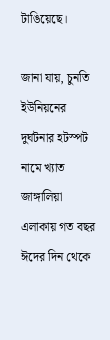টাঙিয়েছে।

জানা যায়, চুনতি ইউনিয়নের দুর্ঘটনার হটস্পট নামে খ্যাত জাঙ্গালিয়া এলাকায় গত বছর ঈদের দিন থেকে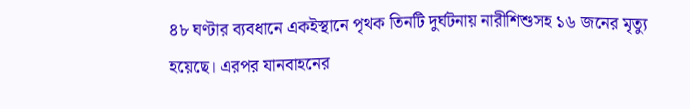৪৮ ঘণ্টার ব্যবধানে একইস্থানে পৃথক তিনটি দুর্ঘটনায় নারীশিশুসহ ১৬ জনের মৃত্যু হয়েছে। এরপর যানবাহনের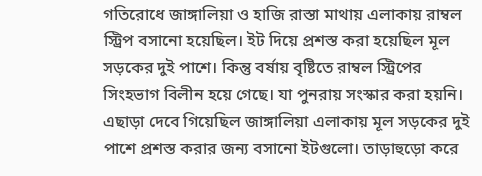গতিরোধে জাঙ্গালিয়া ও হাজি রাস্তা মাথায় এলাকায় রাম্বল স্ট্রিপ বসানো হয়েছিল। ইট দিয়ে প্রশস্ত করা হয়েছিল মূল সড়কের দুই পাশে। কিন্তু বর্ষায় বৃষ্টিতে রাম্বল স্ট্রিপের সিংহভাগ বিলীন হয়ে গেছে। যা পুনরায় সংস্কার করা হয়নি। এছাড়া দেবে গিয়েছিল জাঙ্গালিয়া এলাকায় মূল সড়কের দুই পাশে প্রশস্ত করার জন্য বসানো ইটগুলো। তাড়াহুড়ো করে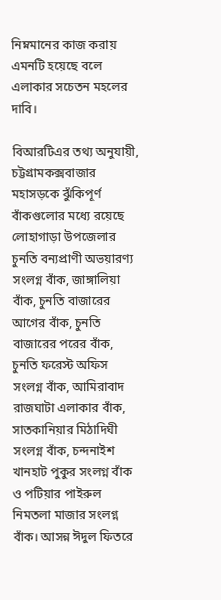নিম্নমানের কাজ করায় এমনটি হয়েছে বলে এলাকার সচেতন মহলের দাবি।

বিআরটিএর তথ্য অনুযায়ী, চট্টগ্রামকক্সবাজার মহাসড়কে ঝুঁকিপূর্ণ বাঁকগুলোর মধ্যে রয়েছে লোহাগাড়া উপজেলার চুনতি বন্যপ্রাণী অভয়ারণ্য সংলগ্ন বাঁক, জাঙ্গালিয়া বাঁক, চুনতি বাজারের আগের বাঁক, চুনতি বাজারের পরের বাঁক, চুনতি ফরেস্ট অফিস সংলগ্ন বাঁক, আমিরাবাদ রাজঘাটা এলাকার বাঁক, সাতকানিয়ার মিঠাদিঘী সংলগ্ন বাঁক, চন্দনাইশ খানহাট পুকুর সংলগ্ন বাঁক ও পটিয়ার পাইরুল নিমতলা মাজার সংলগ্ন বাঁক। আসন্ন ঈদুল ফিতরে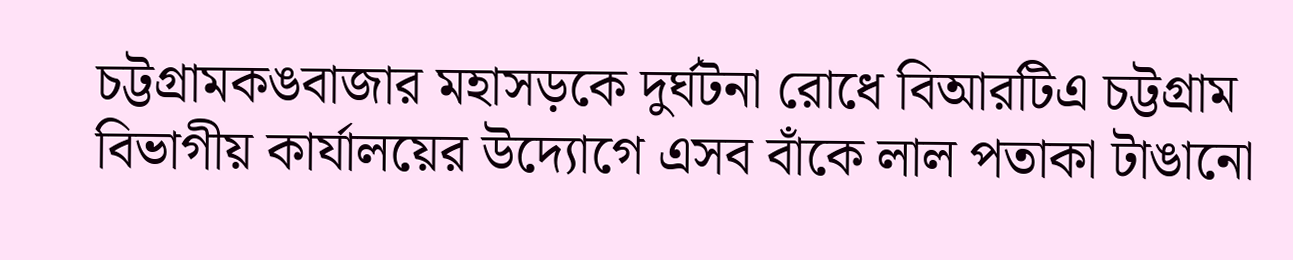চট্টগ্রামকঙবাজার মহাসড়কে দুর্ঘটনা রোধে বিআরটিএ চট্টগ্রাম বিভাগীয় কার্যালয়ের উদ্যোগে এসব বাঁকে লাল পতাকা টাঙানো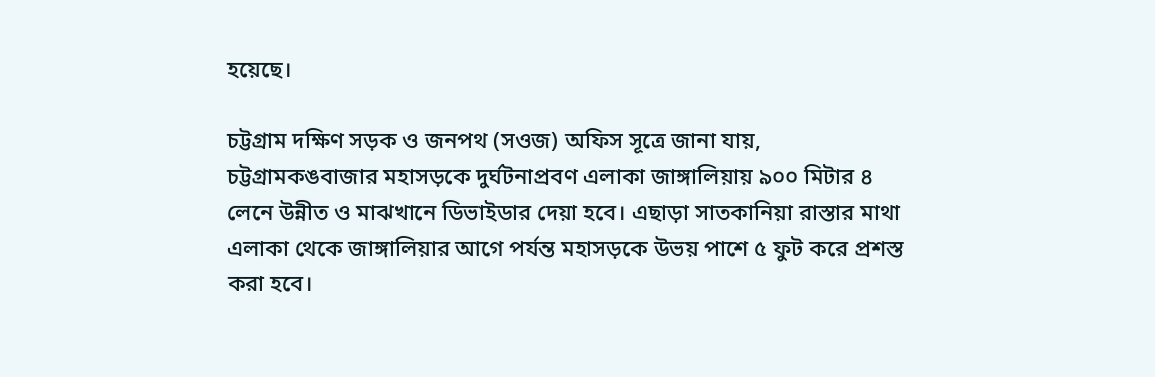হয়েছে।

চট্টগ্রাম দক্ষিণ সড়ক ও জনপথ (সওজ) অফিস সূত্রে জানা যায়, চট্টগ্রামকঙবাজার মহাসড়কে দুর্ঘটনাপ্রবণ এলাকা জাঙ্গালিয়ায় ৯০০ মিটার ৪ লেনে উন্নীত ও মাঝখানে ডিভাইডার দেয়া হবে। এছাড়া সাতকানিয়া রাস্তার মাথা এলাকা থেকে জাঙ্গালিয়ার আগে পর্যন্ত মহাসড়কে উভয় পাশে ৫ ফুট করে প্রশস্ত করা হবে।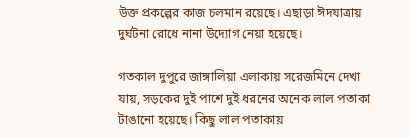উক্ত প্রকল্পের কাজ চলমান রয়েছে। এছাড়া ঈদযাত্রায় দুর্ঘটনা রোধে নানা উদ্যোগ নেয়া হয়েছে।

গতকাল দুপুরে জাঙ্গালিয়া এলাকায় সরেজমিনে দেখা যায়, সড়কের দুই পাশে দুই ধরনের অনেক লাল পতাকা টাঙানো হয়েছে। কিছু লাল পতাকায়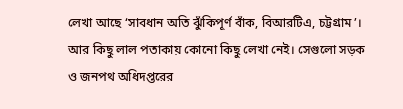লেখা আছে ‘সাবধান অতি ঝুঁকিপূর্ণ বাঁক, বিআরটিএ, চট্টগ্রাম’। আর কিছু লাল পতাকায় কোনো কিছু লেখা নেই। সেগুলো সড়ক ও জনপথ অধিদপ্তরের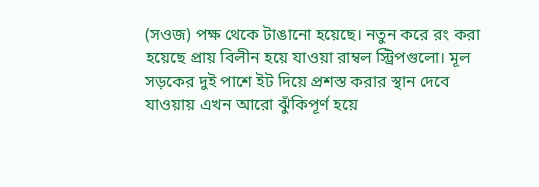(সওজ) পক্ষ থেকে টাঙানো হয়েছে। নতুন করে রং করা হয়েছে প্রায় বিলীন হয়ে যাওয়া রাম্বল স্ট্রিপগুলো। মূল সড়কের দুই পাশে ইট দিয়ে প্রশস্ত করার স্থান দেবে যাওয়ায় এখন আরো ঝুঁকিপূর্ণ হয়ে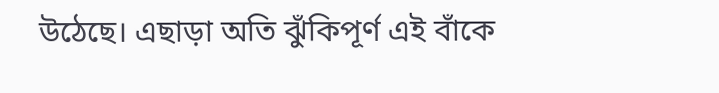উঠেছে। এছাড়া অতি ঝুঁকিপূর্ণ এই বাঁকে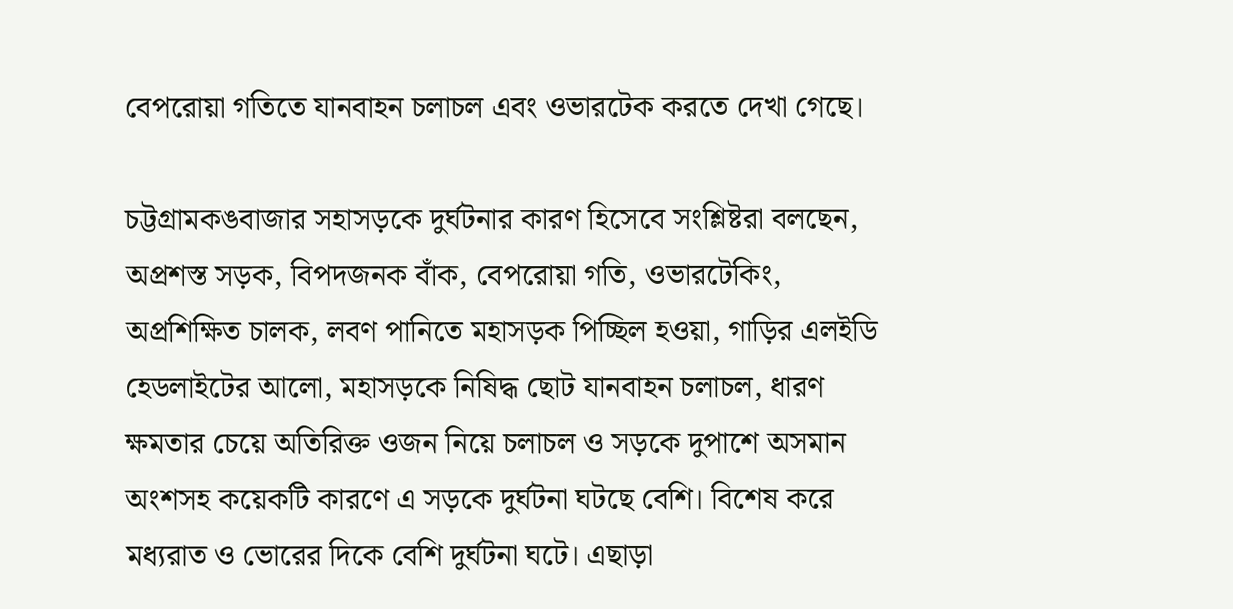বেপরোয়া গতিতে যানবাহন চলাচল এবং ওভারটেক করতে দেখা গেছে।

চট্টগ্রামকঙবাজার সহাসড়কে দুর্ঘটনার কারণ হিসেবে সংশ্লিষ্টরা বলছেন, অপ্রশস্ত সড়ক, বিপদজনক বাঁক, বেপরোয়া গতি, ওভারটেকিং, অপ্রশিক্ষিত চালক, লবণ পানিতে মহাসড়ক পিচ্ছিল হওয়া, গাড়ির এলইডি হেডলাইটের আলো, মহাসড়কে নিষিদ্ধ ছোট যানবাহন চলাচল, ধারণ ক্ষমতার চেয়ে অতিরিক্ত ওজন নিয়ে চলাচল ও সড়কে দুপাশে অসমান অংশসহ কয়েকটি কারণে এ সড়কে দুর্ঘটনা ঘটছে বেশি। বিশেষ করে মধ্যরাত ও ভোরের দিকে বেশি দুর্ঘটনা ঘটে। এছাড়া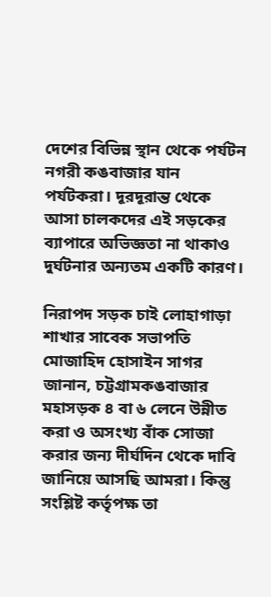দেশের বিভিন্ন স্থান থেকে পর্যটন নগরী কঙবাজার যান পর্যটকরা। দূরদূরান্ত থেকে আসা চালকদের এই সড়কের ব্যাপারে অভিজ্ঞতা না থাকাও দুর্ঘটনার অন্যতম একটি কারণ।

নিরাপদ সড়ক চাই লোহাগাড়া শাখার সাবেক সভাপতি মোজাহিদ হোসাইন সাগর জানান, চট্টগ্রামকঙবাজার মহাসড়ক ৪ বা ৬ লেনে উন্নীত করা ও অসংখ্য বাঁক সোজা করার জন্য দীর্ঘদিন থেকে দাবি জানিয়ে আসছি আমরা। কিন্তু সংশ্লিষ্ট কর্তৃপক্ষ তা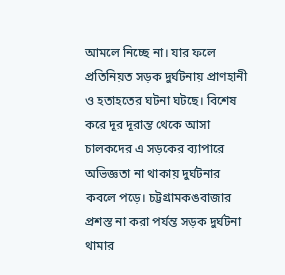আমলে নিচ্ছে না। যার ফলে প্রতিনিয়ত সড়ক দুর্ঘটনায় প্রাণহানী ও হতাহতের ঘটনা ঘটছে। বিশেষ করে দূর দূরান্ত থেকে আসা চালকদের এ সড়কের ব্যাপারে অভিজ্ঞতা না থাকায় দুর্ঘটনার কবলে পড়ে। চট্টগ্রামকঙবাজার প্রশস্ত না করা পর্যন্ত সড়ক দুর্ঘটনা থামার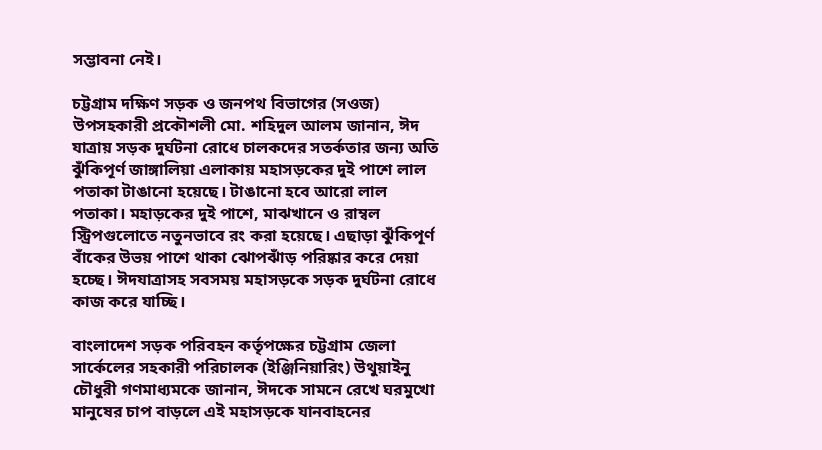সম্ভাবনা নেই।

চট্টগ্রাম দক্ষিণ সড়ক ও জনপথ বিভাগের (সওজ) উপসহকারী প্রকৌশলী মো. শহিদুল আলম জানান, ঈদ যাত্রায় সড়ক দুর্ঘটনা রোধে চালকদের সতর্কতার জন্য অতি ঝুঁকিপূর্ণ জাঙ্গালিয়া এলাকায় মহাসড়কের দুই পাশে লাল পতাকা টাঙানো হয়েছে। টাঙানো হবে আরো লাল পতাকা। মহাড়কের দুই পাশে, মাঝখানে ও রাম্বল স্ট্রিপগুলোতে নতুনভাবে রং করা হয়েছে। এছাড়া ঝুঁকিপূর্ণ বাঁকের উভয় পাশে থাকা ঝোপঝাঁড় পরিষ্কার করে দেয়া হচ্ছে। ঈদযাত্রাসহ সবসময় মহাসড়কে সড়ক দুর্ঘটনা রোধে কাজ করে যাচ্ছি।

বাংলাদেশ সড়ক পরিবহন কর্তৃপক্ষের চট্টগ্রাম জেলা সার্কেলের সহকারী পরিচালক (ইঞ্জিনিয়ারিং) উথুয়াইনু চৌধুরী গণমাধ্যমকে জানান, ঈদকে সামনে রেখে ঘরমুখো মানুষের চাপ বাড়লে এই মহাসড়কে যানবাহনের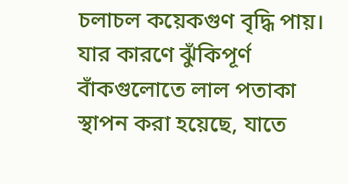চলাচল কয়েকগুণ বৃদ্ধি পায়। যার কারণে ঝুঁকিপূর্ণ বাঁকগুলোতে লাল পতাকা স্থাপন করা হয়েছে, যাতে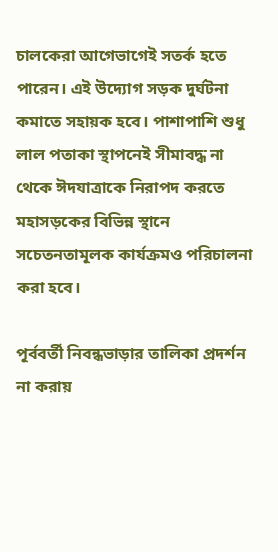চালকেরা আগেভাগেই সতর্ক হতে পারেন। এই উদ্যোগ সড়ক দুর্ঘটনা কমাতে সহায়ক হবে। পাশাপাশি শুধু লাল পতাকা স্থাপনেই সীমাবদ্ধ না থেকে ঈদযাত্রাকে নিরাপদ করতে মহাসড়কের বিভিন্ন স্থানে সচেতনতামূলক কার্যক্রমও পরিচালনা করা হবে।

পূর্ববর্তী নিবন্ধভাড়ার তালিকা প্রদর্শন না করায়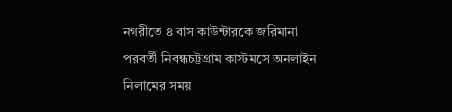নগরীতে ৪ বাস কাউন্টারকে জরিমানা
পরবর্তী নিবন্ধচট্টগ্রাম কাস্টমসে অনলাইন নিলামের সময়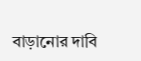বাড়ানোর দাবি